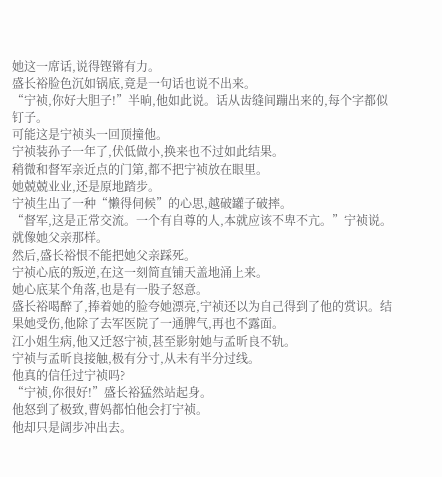她这一席话,说得铿锵有力。
盛长裕脸色沉如锅底,竟是一句话也说不出来。
“宁祯,你好大胆子!”半晌,他如此说。话从齿缝间蹦出来的,每个字都似钉子。
可能这是宁祯头一回顶撞他。
宁祯装孙子一年了,伏低做小,换来也不过如此结果。
稍微和督军亲近点的门第,都不把宁祯放在眼里。
她兢兢业业,还是原地踏步。
宁祯生出了一种“懒得伺候”的心思,越破罐子破摔。
“督军,这是正常交流。一个有自尊的人,本就应该不卑不亢。”宁祯说。
就像她父亲那样。
然后,盛长裕恨不能把她父亲踩死。
宁祯心底的叛逆,在这一刻简直铺天盖地涌上来。
她心底某个角落,也是有一股子怒意。
盛长裕喝醉了,捧着她的脸夸她漂亮,宁祯还以为自己得到了他的赏识。结果她受伤,他除了去军医院了一通脾气,再也不露面。
江小姐生病,他又迁怒宁祯,甚至影射她与孟昕良不轨。
宁祯与孟昕良接触,极有分寸,从未有半分过线。
他真的信任过宁祯吗?
“宁祯,你很好!”盛长裕猛然站起身。
他怒到了极致,曹妈都怕他会打宁祯。
他却只是阔步冲出去。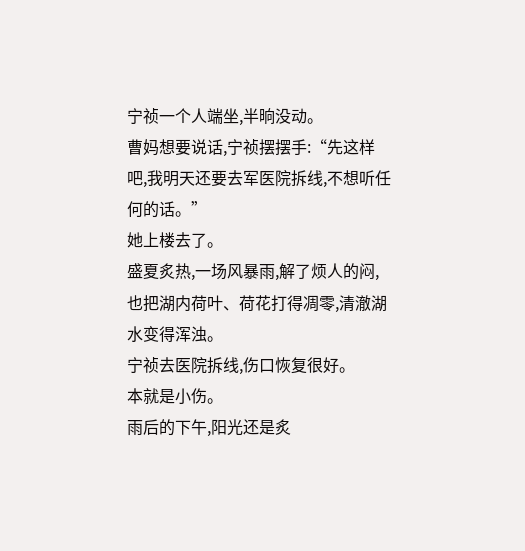宁祯一个人端坐,半晌没动。
曹妈想要说话,宁祯摆摆手:“先这样吧,我明天还要去军医院拆线,不想听任何的话。”
她上楼去了。
盛夏炙热,一场风暴雨,解了烦人的闷,也把湖内荷叶、荷花打得凋零,清澈湖水变得浑浊。
宁祯去医院拆线,伤口恢复很好。
本就是小伤。
雨后的下午,阳光还是炙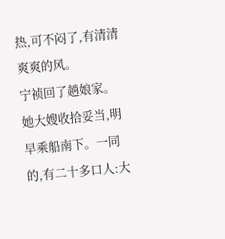热,可不闷了,有清清爽爽的风。
宁祯回了趟娘家。
她大嫂收拾妥当,明早乘船南下。一同的,有二十多口人:大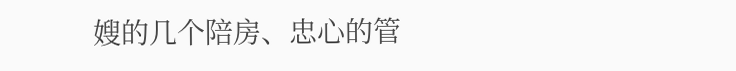嫂的几个陪房、忠心的管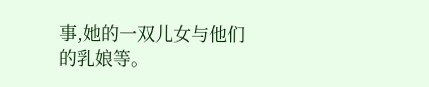事,她的一双儿女与他们的乳娘等。